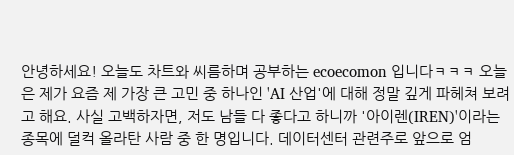안녕하세요! 오늘도 차트와 씨름하며 공부하는 ecoecomon 입니다ㅋㅋㅋ 오늘은 제가 요즘 제 가장 큰 고민 중 하나인 'AI 산업'에 대해 정말 깊게 파헤쳐 보려고 해요. 사실 고백하자면, 저도 남들 다 좋다고 하니까 '아이렌(IREN)'이라는 종목에 덜컥 올라탄 사람 중 한 명입니다. 데이터센터 관련주로 앞으로 엄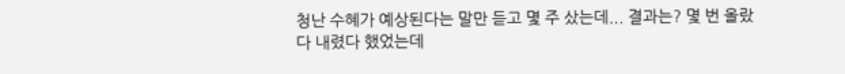청난 수혜가 예상된다는 말만 듣고 몇 주 샀는데... 결과는? 몇 번 올랐다 내렸다 했었는데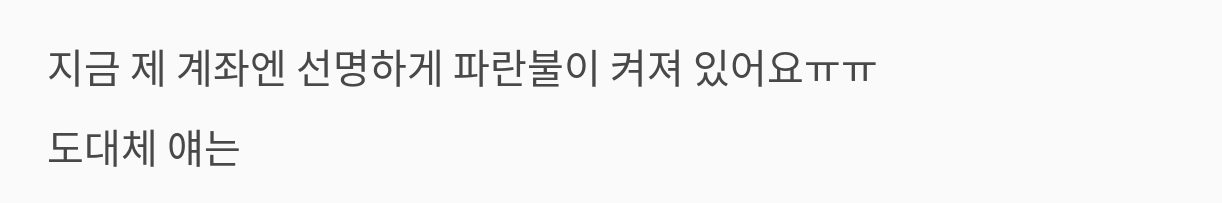지금 제 계좌엔 선명하게 파란불이 켜져 있어요ㅠㅠ
도대체 얘는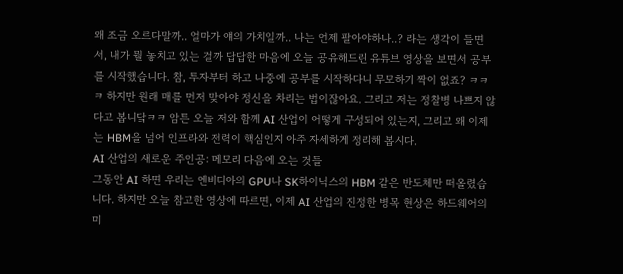왜 조금 오르다말까.. 얼마가 얘의 가치일까.. 나는 언제 팔아야하나..? 라는 생각이 들면서, 내가 뭘 놓치고 있는 걸까 답답한 마음에 오늘 공유해드린 유튜브 영상을 보면서 공부를 시작했습니다. 참, 투자부터 하고 나중에 공부를 시작하다니 무모하기 짝이 없죠? ㅋㅋㅋ 하지만 원래 매를 먼저 맞아야 정신을 차리는 법이잖아요. 그리고 저는 정찰병 나쁘지 않다고 봅니닼ㅋㅋ 암튼 오늘 저와 함께 AI 산업이 어떻게 구성되어 있는지, 그리고 왜 이제는 HBM을 넘어 인프라와 전력이 핵심인지 아주 자세하게 정리해 봅시다.
AI 산업의 새로운 주인공: 메모리 다음에 오는 것들
그동안 AI 하면 우리는 엔비디아의 GPU나 SK하이닉스의 HBM 같은 반도체만 떠올렸습니다. 하지만 오늘 참고한 영상에 따르면, 이제 AI 산업의 진정한 병목 현상은 하드웨어의 미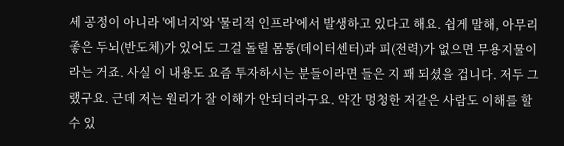세 공정이 아니라 '에너지'와 '물리적 인프라'에서 발생하고 있다고 해요. 쉽게 말해, 아무리 좋은 두뇌(반도체)가 있어도 그걸 돌릴 몸통(데이터센터)과 피(전력)가 없으면 무용지물이라는 거죠. 사실 이 내용도 요즘 투자하시는 분들이라면 들은 지 꽤 되셨을 겁니다. 저두 그랬구요. 근데 저는 원리가 잘 이해가 안되더라구요. 약간 멍청한 저같은 사람도 이해를 할 수 있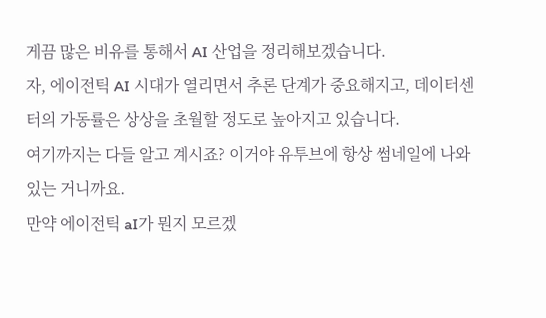게끔 많은 비유를 통해서 AI 산업을 정리해보겠습니다.
자, 에이전틱 AI 시대가 열리면서 추론 단계가 중요해지고, 데이터센터의 가동률은 상상을 초월할 정도로 높아지고 있습니다.
여기까지는 다들 알고 계시죠? 이거야 유투브에 항상 썸네일에 나와있는 거니까요.
만약 에이전틱 aI가 뭔지 모르겠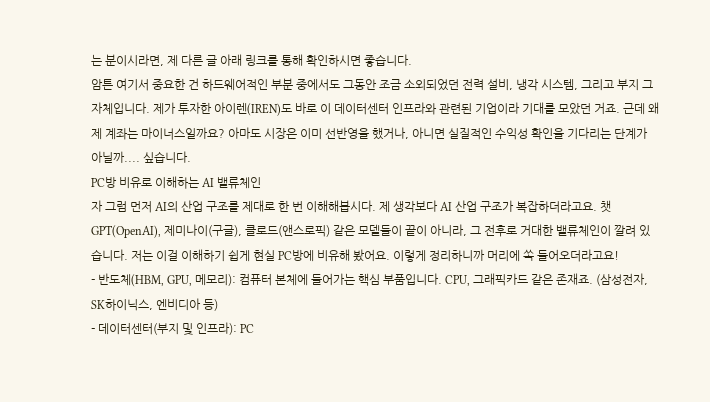는 분이시라면, 제 다른 글 아래 링크를 통해 확인하시면 좋습니다.
암튼 여기서 중요한 건 하드웨어적인 부분 중에서도 그동안 조금 소외되었던 전력 설비, 냉각 시스템, 그리고 부지 그 자체입니다. 제가 투자한 아이렌(IREN)도 바로 이 데이터센터 인프라와 관련된 기업이라 기대를 모았던 거죠. 근데 왜 제 계좌는 마이너스일까요? 아마도 시장은 이미 선반영을 했거나, 아니면 실질적인 수익성 확인을 기다리는 단계가 아닐까.... 싶습니다.
PC방 비유로 이해하는 AI 밸류체인
자 그럼 먼저 AI의 산업 구조를 제대로 한 번 이해해봅시다. 제 생각보다 AI 산업 구조가 복잡하더라고요. 챗GPT(OpenAI), 제미나이(구글), 클로드(앤스로픽) 같은 모델들이 끝이 아니라, 그 전후로 거대한 밸류체인이 깔려 있습니다. 저는 이걸 이해하기 쉽게 현실 PC방에 비유해 봤어요. 이렇게 정리하니까 머리에 쏙 들어오더라고요!
- 반도체(HBM, GPU, 메모리): 컴퓨터 본체에 들어가는 핵심 부품입니다. CPU, 그래픽카드 같은 존재죠. (삼성전자, SK하이닉스, 엔비디아 등)
- 데이터센터(부지 및 인프라): PC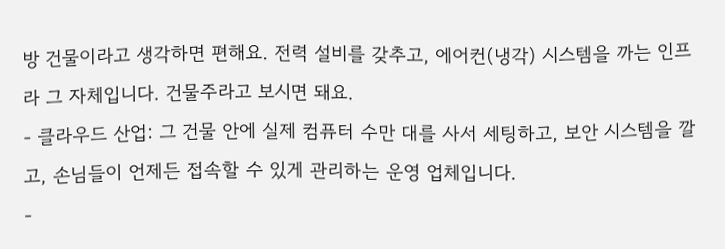방 건물이라고 생각하면 편해요. 전력 설비를 갖추고, 에어컨(냉각) 시스템을 까는 인프라 그 자체입니다. 건물주라고 보시면 돼요.
- 클라우드 산업: 그 건물 안에 실제 컴퓨터 수만 대를 사서 세팅하고, 보안 시스템을 깔고, 손님들이 언제든 접속할 수 있게 관리하는 운영 업체입니다.
-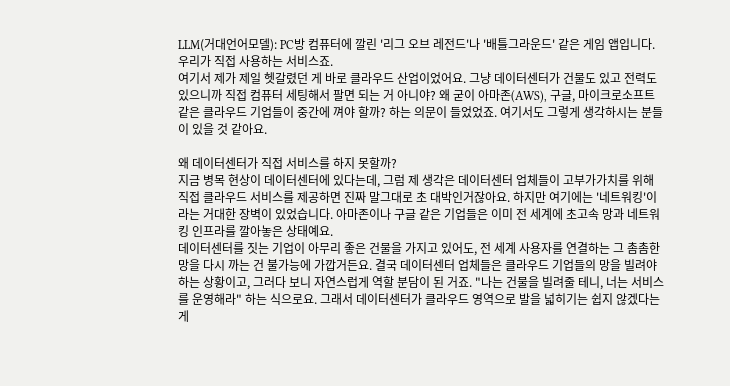LLM(거대언어모델): PC방 컴퓨터에 깔린 '리그 오브 레전드'나 '배틀그라운드' 같은 게임 앱입니다. 우리가 직접 사용하는 서비스죠.
여기서 제가 제일 헷갈렸던 게 바로 클라우드 산업이었어요. 그냥 데이터센터가 건물도 있고 전력도 있으니까 직접 컴퓨터 세팅해서 팔면 되는 거 아니야? 왜 굳이 아마존(AWS), 구글, 마이크로소프트 같은 클라우드 기업들이 중간에 껴야 할까? 하는 의문이 들었었죠. 여기서도 그렇게 생각하시는 분들이 있을 것 같아요.

왜 데이터센터가 직접 서비스를 하지 못할까?
지금 병목 현상이 데이터센터에 있다는데, 그럼 제 생각은 데이터센터 업체들이 고부가가치를 위해 직접 클라우드 서비스를 제공하면 진짜 말그대로 초 대박인거잖아요. 하지만 여기에는 '네트워킹'이라는 거대한 장벽이 있었습니다. 아마존이나 구글 같은 기업들은 이미 전 세계에 초고속 망과 네트워킹 인프라를 깔아놓은 상태예요.
데이터센터를 짓는 기업이 아무리 좋은 건물을 가지고 있어도, 전 세계 사용자를 연결하는 그 촘촘한 망을 다시 까는 건 불가능에 가깝거든요. 결국 데이터센터 업체들은 클라우드 기업들의 망을 빌려야 하는 상황이고, 그러다 보니 자연스럽게 역할 분담이 된 거죠. "나는 건물을 빌려줄 테니, 너는 서비스를 운영해라" 하는 식으로요. 그래서 데이터센터가 클라우드 영역으로 발을 넓히기는 쉽지 않겠다는 게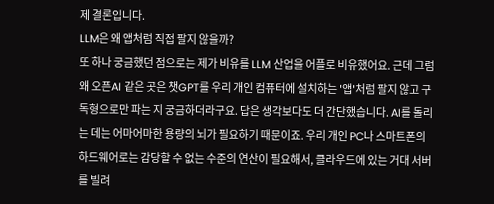제 결론입니다.
LLM은 왜 앱처럼 직접 팔지 않을까?
또 하나 궁금했던 점으로는 제가 비유를 LLM 산업을 어플로 비유했어요. 근데 그럼 왜 오픈AI 같은 곳은 챗GPT를 우리 개인 컴퓨터에 설치하는 '앱'처럼 팔지 않고 구독형으로만 파는 지 궁금하더라구요. 답은 생각보다도 더 간단했습니다. AI를 돌리는 데는 어마어마한 용량의 뇌가 필요하기 때문이죠. 우리 개인 PC나 스마트폰의 하드웨어로는 감당할 수 없는 수준의 연산이 필요해서, 클라우드에 있는 거대 서버를 빌려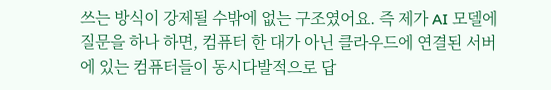쓰는 방식이 강제될 수밖에 없는 구조였어요. 즉 제가 AI 모델에 질문을 하나 하면, 컴퓨터 한 대가 아닌 클라우드에 연결된 서버에 있는 컴퓨터들이 동시다발적으로 답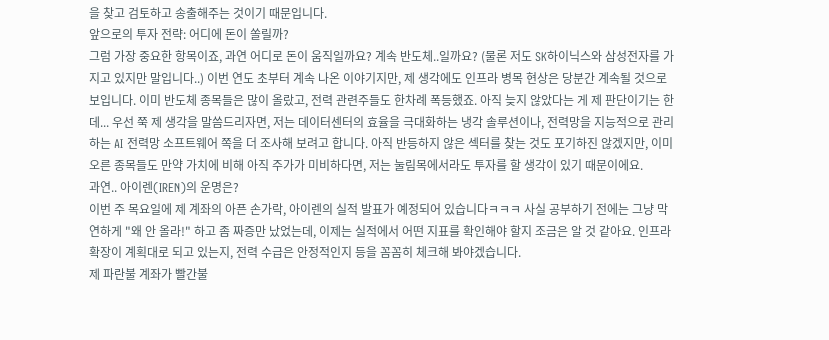을 찾고 검토하고 송출해주는 것이기 때문입니다.
앞으로의 투자 전략: 어디에 돈이 쏠릴까?
그럼 가장 중요한 항목이죠, 과연 어디로 돈이 움직일까요? 계속 반도체..일까요? (물론 저도 SK하이닉스와 삼성전자를 가지고 있지만 말입니다..) 이번 연도 초부터 계속 나온 이야기지만, 제 생각에도 인프라 병목 현상은 당분간 계속될 것으로 보입니다. 이미 반도체 종목들은 많이 올랐고, 전력 관련주들도 한차례 폭등했죠. 아직 늦지 않았다는 게 제 판단이기는 한데... 우선 쭉 제 생각을 말씀드리자면, 저는 데이터센터의 효율을 극대화하는 냉각 솔루션이나, 전력망을 지능적으로 관리하는 AI 전력망 소프트웨어 쪽을 더 조사해 보려고 합니다. 아직 반등하지 않은 섹터를 찾는 것도 포기하진 않겠지만, 이미 오른 종목들도 만약 가치에 비해 아직 주가가 미비하다면, 저는 눌림목에서라도 투자를 할 생각이 있기 때문이에요.
과연.. 아이렌(IREN)의 운명은?
이번 주 목요일에 제 계좌의 아픈 손가락, 아이렌의 실적 발표가 예정되어 있습니다ㅋㅋㅋ 사실 공부하기 전에는 그냥 막연하게 "왜 안 올라!" 하고 좀 짜증만 났었는데, 이제는 실적에서 어떤 지표를 확인해야 할지 조금은 알 것 같아요. 인프라 확장이 계획대로 되고 있는지, 전력 수급은 안정적인지 등을 꼼꼼히 체크해 봐야겠습니다.
제 파란불 계좌가 빨간불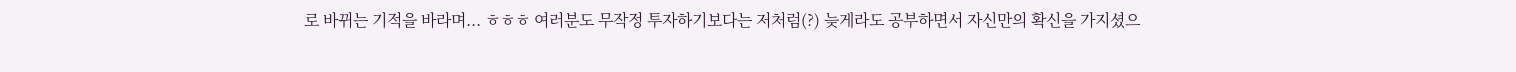로 바뀌는 기적을 바라며... ㅎㅎㅎ 여러분도 무작정 투자하기보다는 저처럼(?) 늦게라도 공부하면서 자신만의 확신을 가지셨으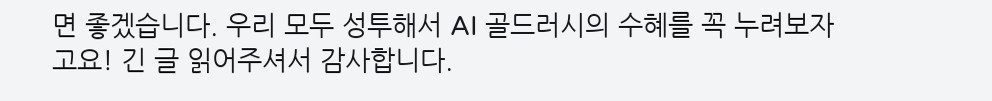면 좋겠습니다. 우리 모두 성투해서 AI 골드러시의 수혜를 꼭 누려보자고요! 긴 글 읽어주셔서 감사합니다.